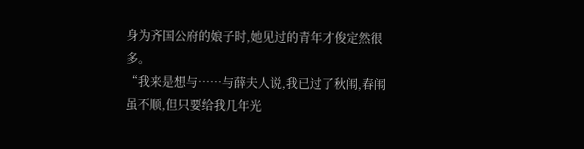身为齐国公府的娘子时,她见过的青年才俊定然很多。
“我来是想与……与薛夫人说,我已过了秋闱,春闱虽不顺,但只要给我几年光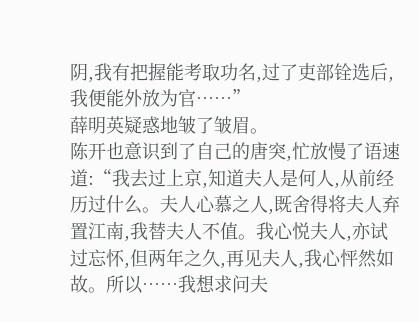阴,我有把握能考取功名,过了吏部铨选后,我便能外放为官……”
薛明英疑惑地皱了皱眉。
陈开也意识到了自己的唐突,忙放慢了语速道:“我去过上京,知道夫人是何人,从前经历过什么。夫人心慕之人,既舍得将夫人弃置江南,我替夫人不值。我心悦夫人,亦试过忘怀,但两年之久,再见夫人,我心怦然如故。所以……我想求问夫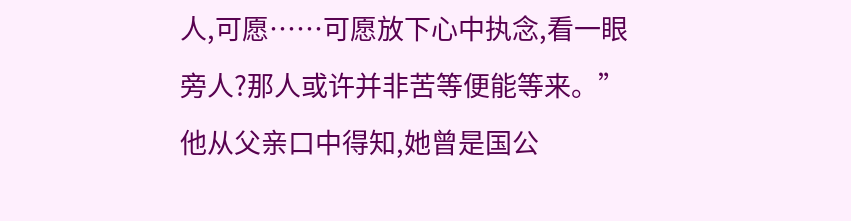人,可愿……可愿放下心中执念,看一眼旁人?那人或许并非苦等便能等来。”
他从父亲口中得知,她曾是国公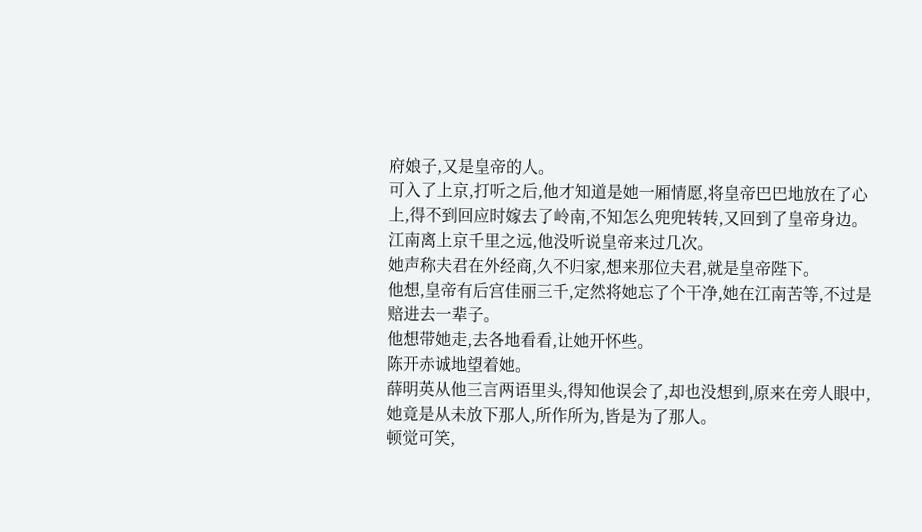府娘子,又是皇帝的人。
可入了上京,打听之后,他才知道是她一厢情愿,将皇帝巴巴地放在了心上,得不到回应时嫁去了岭南,不知怎么兜兜转转,又回到了皇帝身边。
江南离上京千里之远,他没听说皇帝来过几次。
她声称夫君在外经商,久不归家,想来那位夫君,就是皇帝陛下。
他想,皇帝有后宫佳丽三千,定然将她忘了个干净,她在江南苦等,不过是赔进去一辈子。
他想带她走,去各地看看,让她开怀些。
陈开赤诚地望着她。
薛明英从他三言两语里头,得知他误会了,却也没想到,原来在旁人眼中,她竟是从未放下那人,所作所为,皆是为了那人。
顿觉可笑,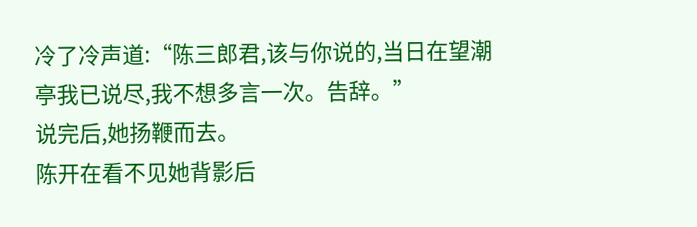冷了冷声道:“陈三郎君,该与你说的,当日在望潮亭我已说尽,我不想多言一次。告辞。”
说完后,她扬鞭而去。
陈开在看不见她背影后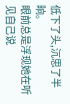低下了头,沉思了半晌。
眼前总是浮现她在听见自己说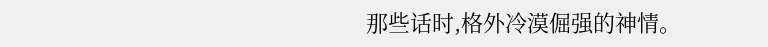那些话时,格外冷漠倔强的神情。